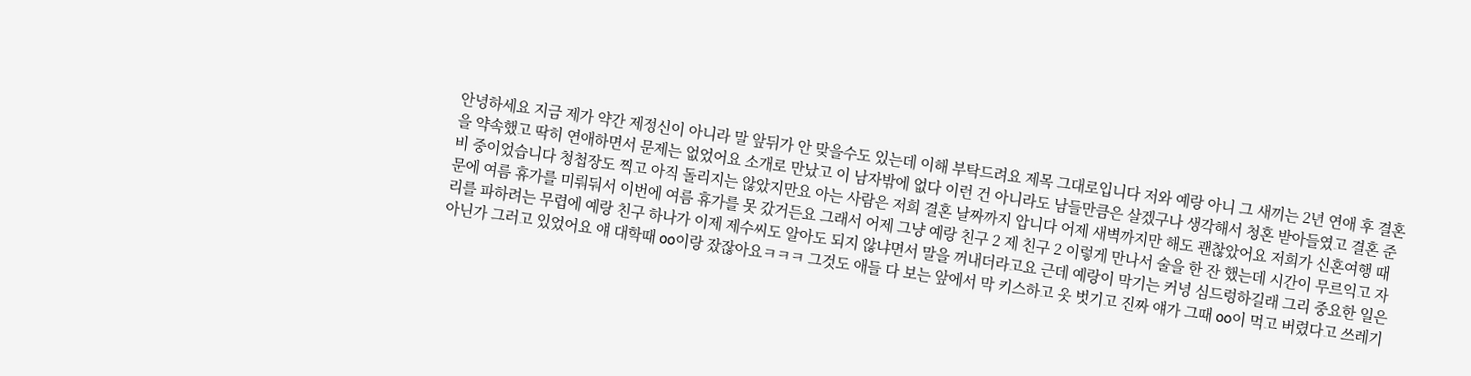안녕하세요 지금 제가 약간 제정신이 아니라 말 앞뒤가 안 맞을수도 있는데 이해 부탁드려요 제목 그대로입니다 저와 예랑 아니 그 새끼는 2년 연애 후 결혼을 약속했고 딱히 연애하면서 문제는 없었어요 소개로 만났고 이 남자밖에 없다 이런 건 아니라도 남들만큼은 살겠구나 생각해서 청혼 받아들였고 결혼 준비 중이었습니다 청첩장도 찍고 아직 돌리지는 않았지만요 아는 사람은 저희 결혼 날짜까지 압니다 어제 새벽까지만 해도 괜찮았어요 저희가 신혼여행 때문에 여름 휴가를 미뤄둬서 이번에 여름 휴가를 못 갔거든요 그래서 어제 그냥 예랑 친구 2 제 친구 2 이렇게 만나서 술을 한 잔 했는데 시간이 무르익고 자리를 파하려는 무렵에 예랑 친구 하나가 이제 제수씨도 알아도 되지 않냐면서 말을 꺼내더라고요 근데 예랑이 막기는 커녕 심드렁하길래 그리 중요한 일은 아닌가 그러고 있었어요 얘 대학때 oo이랑 잤잖아요ㅋㅋㅋ 그것도 애들 다 보는 앞에서 막 키스하고 옷 벗기고 진짜 얘가 그때 oo이 먹고 버렸다고 쓰레기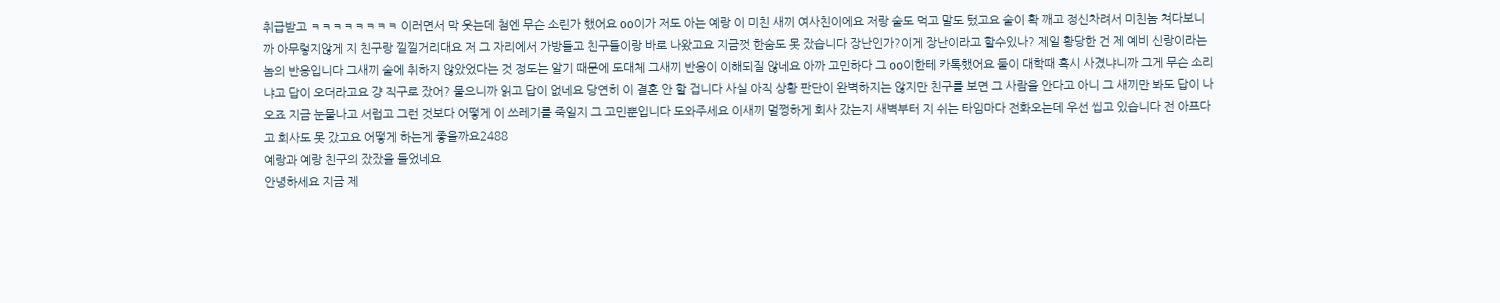취급받고 ㅋㅋㅋㅋㅋㅋㅋㅋ 이러면서 막 웃는데 첨엔 무슨 소린가 했어요 oo이가 저도 아는 예랑 이 미친 새끼 여사친이에요 저랑 술도 먹고 말도 텄고요 술이 확 깨고 정신차려서 미친놈 쳐다보니까 아무렇지않게 지 친구랑 낄낄거리대요 저 그 자리에서 가방들고 친구들이랑 바로 나왔고요 지금껏 한숨도 못 잤습니다 장난인가?이게 장난이라고 할수있나? 제일 황당한 건 제 예비 신랑이라는 놈의 반응입니다 그새끼 술에 취하지 않았었다는 것 정도는 알기 때문에 도대체 그새끼 반응이 이해되질 않네요 아까 고민하다 그 oo이한테 카톡했어요 둘이 대학때 혹시 사겼냐니까 그게 무슨 소리냐고 답이 오더라고요 걍 직구로 잤어? 물으니까 읽고 답이 없네요 당연히 이 결혼 안 할 겁니다 사실 아직 상황 판단이 완벽하지는 않지만 친구를 보면 그 사람을 안다고 아니 그 새끼만 봐도 답이 나오죠 지금 눈물나고 서럽고 그런 것보다 어떻게 이 쓰레기를 죽일지 그 고민뿐입니다 도와주세요 이새끼 멀쩡하게 회사 갔는지 새벽부터 지 쉬는 타임마다 전화오는데 우선 씹고 있습니다 전 아프다고 회사도 못 갔고요 어떻게 하는게 좋을까요2488
예랑과 예랑 친구의 잤잤을 들었네요
안녕하세요 지금 제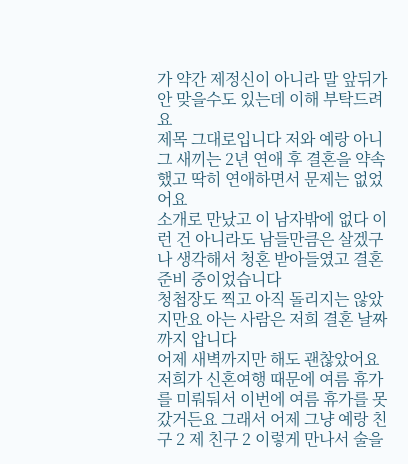가 약간 제정신이 아니라 말 앞뒤가 안 맞을수도 있는데 이해 부탁드려요
제목 그대로입니다 저와 예랑 아니 그 새끼는 2년 연애 후 결혼을 약속했고 딱히 연애하면서 문제는 없었어요
소개로 만났고 이 남자밖에 없다 이런 건 아니라도 남들만큼은 살겠구나 생각해서 청혼 받아들였고 결혼 준비 중이었습니다
청첩장도 찍고 아직 돌리지는 않았지만요 아는 사람은 저희 결혼 날짜까지 압니다
어제 새벽까지만 해도 괜찮았어요 저희가 신혼여행 때문에 여름 휴가를 미뤄둬서 이번에 여름 휴가를 못 갔거든요 그래서 어제 그냥 예랑 친구 2 제 친구 2 이렇게 만나서 술을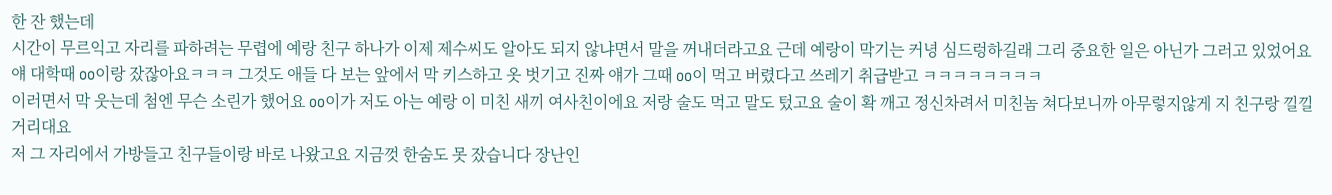한 잔 했는데
시간이 무르익고 자리를 파하려는 무렵에 예랑 친구 하나가 이제 제수씨도 알아도 되지 않냐면서 말을 꺼내더라고요 근데 예랑이 막기는 커녕 심드렁하길래 그리 중요한 일은 아닌가 그러고 있었어요
얘 대학때 oo이랑 잤잖아요ㅋㅋㅋ 그것도 애들 다 보는 앞에서 막 키스하고 옷 벗기고 진짜 얘가 그때 oo이 먹고 버렸다고 쓰레기 취급받고 ㅋㅋㅋㅋㅋㅋㅋㅋ
이러면서 막 웃는데 첨엔 무슨 소린가 했어요 oo이가 저도 아는 예랑 이 미친 새끼 여사친이에요 저랑 술도 먹고 말도 텄고요 술이 확 깨고 정신차려서 미친놈 쳐다보니까 아무렇지않게 지 친구랑 낄낄거리대요
저 그 자리에서 가방들고 친구들이랑 바로 나왔고요 지금껏 한숨도 못 잤습니다 장난인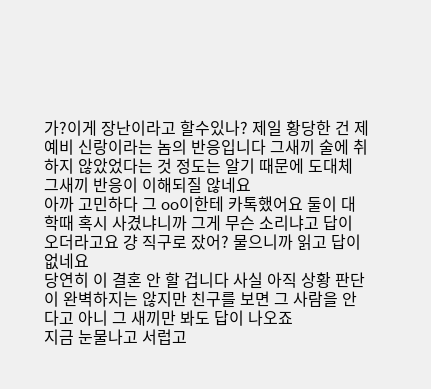가?이게 장난이라고 할수있나? 제일 황당한 건 제 예비 신랑이라는 놈의 반응입니다 그새끼 술에 취하지 않았었다는 것 정도는 알기 때문에 도대체 그새끼 반응이 이해되질 않네요
아까 고민하다 그 oo이한테 카톡했어요 둘이 대학때 혹시 사겼냐니까 그게 무슨 소리냐고 답이 오더라고요 걍 직구로 잤어? 물으니까 읽고 답이 없네요
당연히 이 결혼 안 할 겁니다 사실 아직 상황 판단이 완벽하지는 않지만 친구를 보면 그 사람을 안다고 아니 그 새끼만 봐도 답이 나오죠
지금 눈물나고 서럽고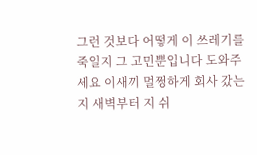그런 것보다 어떻게 이 쓰레기를 죽일지 그 고민뿐입니다 도와주세요 이새끼 멀쩡하게 회사 갔는지 새벽부터 지 쉬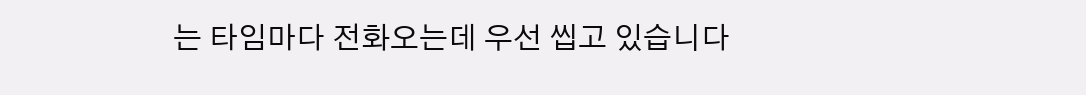는 타임마다 전화오는데 우선 씹고 있습니다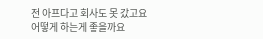전 아프다고 회사도 못 갔고요
어떻게 하는게 좋을까요